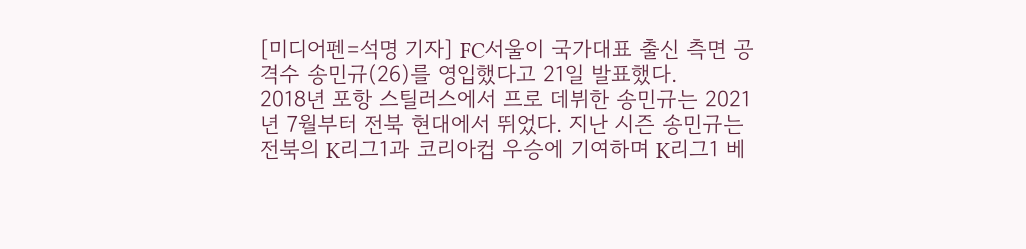[미디어펜=석명 기자] FC서울이 국가대표 출신 측면 공격수 송민규(26)를 영입했다고 21일 발표했다.
2018년 포항 스틸러스에서 프로 데뷔한 송민규는 2021년 7월부터 전북 현대에서 뛰었다. 지난 시즌 송민규는 전북의 K리그1과 코리아컵 우승에 기여하며 K리그1 베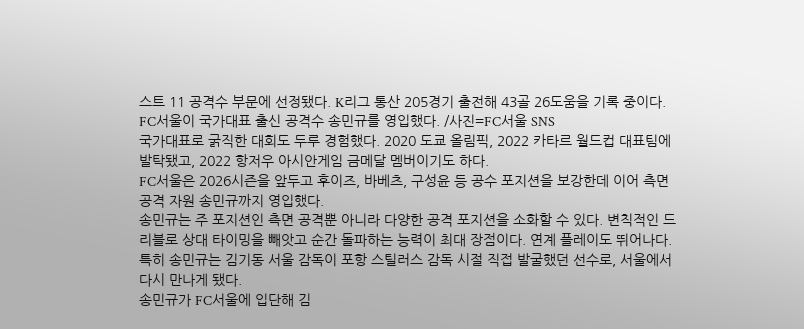스트 11 공격수 부문에 선정됐다. K리그 통산 205경기 출전해 43골 26도움을 기록 중이다.
FC서울이 국가대표 출신 공격수 송민규를 영입했다. /사진=FC서울 SNS
국가대표로 굵직한 대회도 두루 경험했다. 2020 도쿄 올림픽, 2022 카타르 월드컵 대표팀에 발탁됐고, 2022 항저우 아시안게임 금메달 멤버이기도 하다.
FC서울은 2026시즌을 앞두고 후이즈, 바베츠, 구성윤 등 공수 포지션을 보강한데 이어 측면 공격 자원 송민규까지 영입했다.
송민규는 주 포지션인 측면 공격뿐 아니라 다양한 공격 포지션을 소화할 수 있다. 변칙적인 드리블로 상대 타이밍을 빼앗고 순간 돌파하는 능력이 최대 장점이다. 연계 플레이도 뛰어나다.
특히 송민규는 김기동 서울 감독이 포항 스틸러스 감독 시절 직접 발굴했던 선수로, 서울에서 다시 만나게 됐다.
송민규가 FC서울에 입단해 김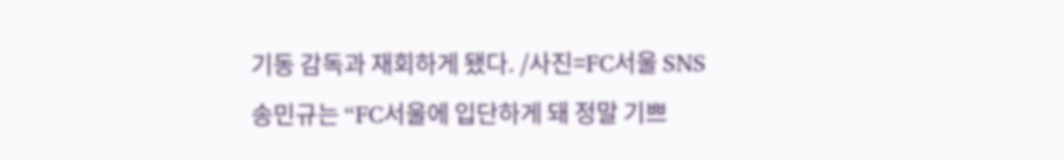기동 감독과 재회하게 됐다. /사진=FC서울 SNS
송민규는 “FC서울에 입단하게 돼 정말 기쁘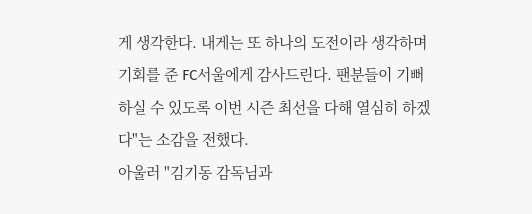게 생각한다. 내게는 또 하나의 도전이라 생각하며 기회를 준 FC서울에게 감사드린다. 팬분들이 기뻐하실 수 있도록 이번 시즌 최선을 다해 열심히 하겠다"는 소감을 전했다.
아울러 "김기동 감독님과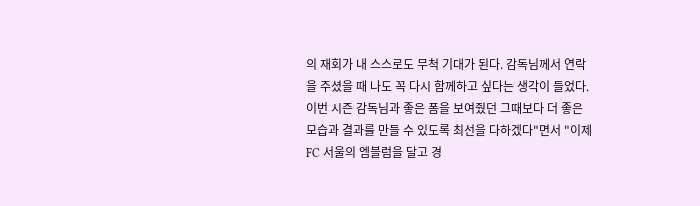의 재회가 내 스스로도 무척 기대가 된다. 감독님께서 연락을 주셨을 때 나도 꼭 다시 함께하고 싶다는 생각이 들었다. 이번 시즌 감독님과 좋은 폼을 보여줬던 그때보다 더 좋은 모습과 결과를 만들 수 있도록 최선을 다하겠다"면서 "이제 FC 서울의 엠블럼을 달고 경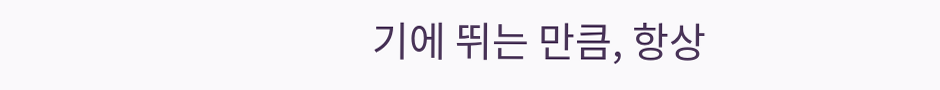기에 뛰는 만큼, 항상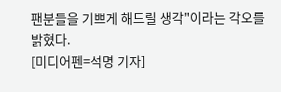팬분들을 기쁘게 해드릴 생각"이라는 각오를 밝혔다.
[미디어펜=석명 기자]